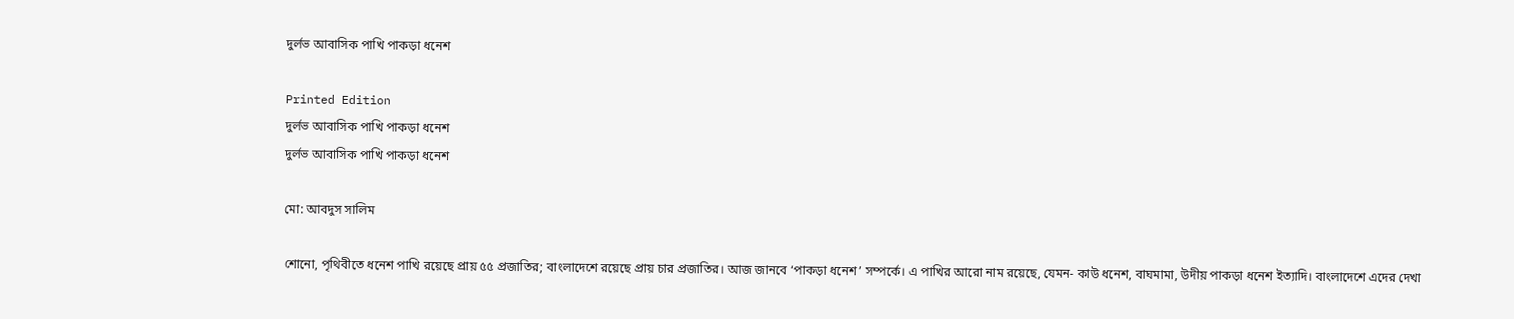দুর্লভ আবাসিক পাখি পাকড়া ধনেশ

Printed Edition
দুর্লভ আবাসিক পাখি পাকড়া ধনেশ
দুর্লভ আবাসিক পাখি পাকড়া ধনেশ

মো: আবদুস সালিম

শোনো, পৃথিবীতে ধনেশ পাখি রয়েছে প্রায় ৫৫ প্রজাতির; বাংলাদেশে রয়েছে প্রায় চার প্রজাতির। আজ জানবে ‘পাকড়া ধনেশ’ সম্পর্কে। এ পাখির আরো নাম রয়েছে, যেমন- কাউ ধনেশ, বাঘমামা, উদীয় পাকড়া ধনেশ ইত্যাদি। বাংলাদেশে এদের দেখা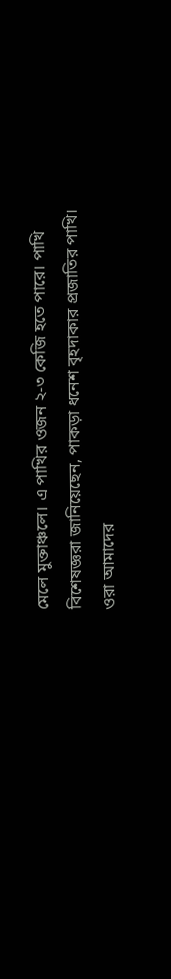মেলে মুক্তাঞ্চলে। এ পাখির ওজন ২-৩ কেজি হতে পারে। পাখি বিশেষজ্ঞরা জানিয়েছেন, পাকড়া ধনেশ বৃহদাকার প্রজাতির পাখি। ওরা আমাদের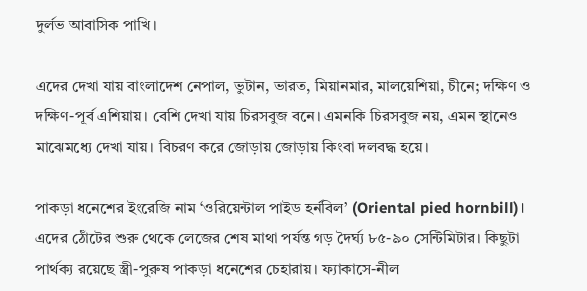দুর্লভ আবাসিক পাখি।

এদের দেখা যায় বাংলাদেশ নেপাল, ভুটান, ভারত, মিয়ানমার, মালয়েশিয়া, চীনে; দক্ষিণ ও দক্ষিণ-পূর্ব এশিয়ায়। বেশি দেখা যায় চিরসবুজ বনে। এমনকি চিরসবুজ নয়, এমন স্থানেও মাঝেমধ্যে দেখা যায়। বিচরণ করে জোড়ায় জোড়ায় কিংবা দলবদ্ধ হয়ে।

পাকড়া ধনেশের ইংরেজি নাম ‘ওরিয়েন্টাল পাইড হর্নবিল’ (Oriental pied hornbill)। এদের ঠোঁটের শুরু থেকে লেজের শেষ মাথা পর্যন্ত গড় দৈর্ঘ্য ৮৫-৯০ সেন্টিমিটার। কিছুটা পার্থক্য রয়েছে স্ত্রী-পুরুষ পাকড়া ধনেশের চেহারায়। ফ্যাকাসে-নীল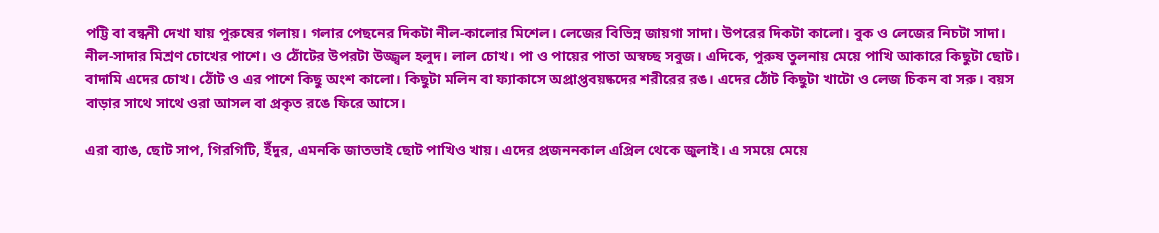পট্টি বা বন্ধনী দেখা যায় পুরুষের গলায়। গলার পেছনের দিকটা নীল-কালোর মিশেল। লেজের বিভিন্ন জায়গা সাদা। উপরের দিকটা কালো। বুক ও লেজের নিচটা সাদা। নীল-সাদার মিশ্রণ চোখের পাশে। ও ঠোঁটের উপরটা উজ্জ্বল হলুদ। লাল চোখ। পা ও পায়ের পাতা অস্বচ্ছ সবুজ। এদিকে, পুরুষ তুলনায় মেয়ে পাখি আকারে কিছুটা ছোট। বাদামি এদের চোখ। ঠোঁট ও এর পাশে কিছু অংশ কালো। কিছুটা মলিন বা ফ্যাকাসে অপ্রাপ্তবয়ষ্কদের শরীরের রঙ। এদের ঠোঁট কিছুটা খাটো ও লেজ চিকন বা সরু। বয়স বাড়ার সাথে সাথে ওরা আসল বা প্রকৃত রঙে ফিরে আসে।

এরা ব্যাঙ, ছোট সাপ, গিরগিটি, ইঁদুর, এমনকি জাতভাই ছোট পাখিও খায়। এদের প্রজননকাল এপ্রিল থেকে জুলাই। এ সময়ে মেয়ে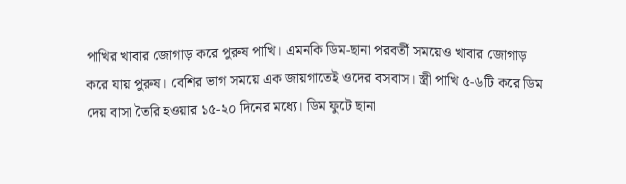পাখির খাবার জোগাড় করে পুরুষ পাখি। এমনকি ডিম-ছানা পরবর্তী সময়েও খাবার জোগাড় করে যায় পুরুষ। বেশির ভাগ সময়ে এক জায়গাতেই ওদের বসবাস। স্ত্রী পাখি ৫-৬টি করে ডিম দেয় বাসা তৈরি হওয়ার ১৫-২০ দিনের মধ্যে। ডিম ফুটে ছানা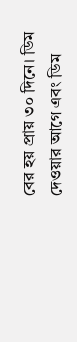বের হয় প্রায় ৩০ দিনে। ডিম দেওয়ার আগে এবং ডিম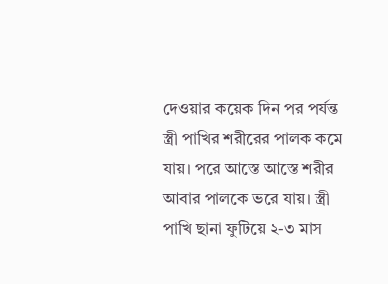দেওয়ার কয়েক দিন পর পর্যন্ত স্ত্রী পাখির শরীরের পালক কমে যায়। পরে আস্তে আস্তে শরীর আবার পালকে ভরে যায়। স্ত্রী পাখি ছানা ফুটিয়ে ২-৩ মাস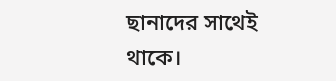ছানাদের সাথেই থাকে।